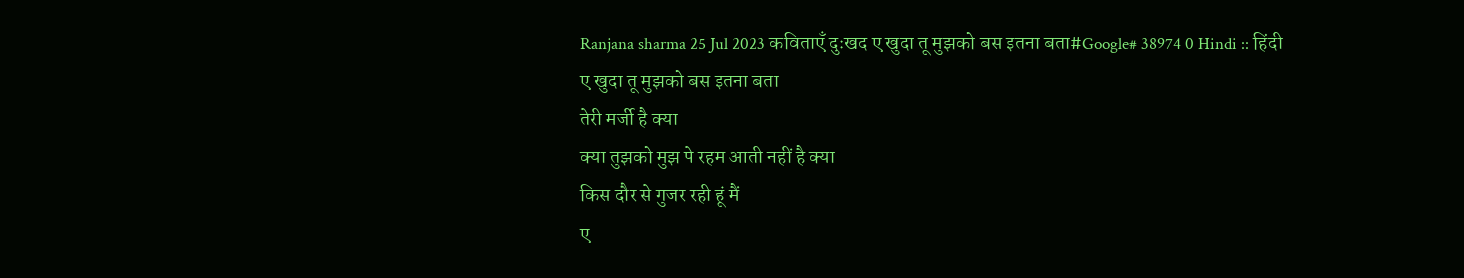Ranjana sharma 25 Jul 2023 कविताएँ दुःखद ए खुदा तू मुझको बस इतना बता#Google# 38974 0 Hindi :: हिंदी
ए खुदा तू मुझको बस इतना बता
तेरी मर्जी है क्या
क्या तुझको मुझ पे रहम आती नहीं है क्या
किस दौर से गुजर रही हूं मैं
ए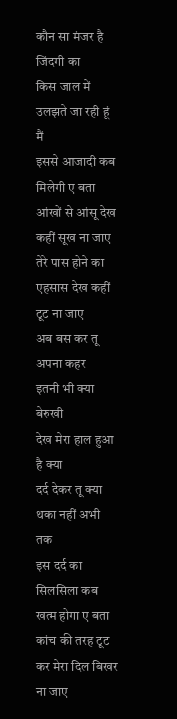कौन सा मंजर है जिंदगी का
किस जाल में उलझते जा रही हूं मैं
इससे आजादी कब मिलेगी ए बता
आंखों से आंसू देख कहीं सूख ना जाए
तेरे पास होने का एहसास देख कहीं टूट ना जाए
अब बस कर तू अपना कहर
इतनी भी क्या बेरुखी
देख मेरा हाल हुआ है क्या
दर्द देकर तू क्या थका नहीं अभी तक
इस दर्द का सिलसिला कब खत्म होगा ए बता
कांच की तरह टूट कर मेरा दिल बिखर ना जाए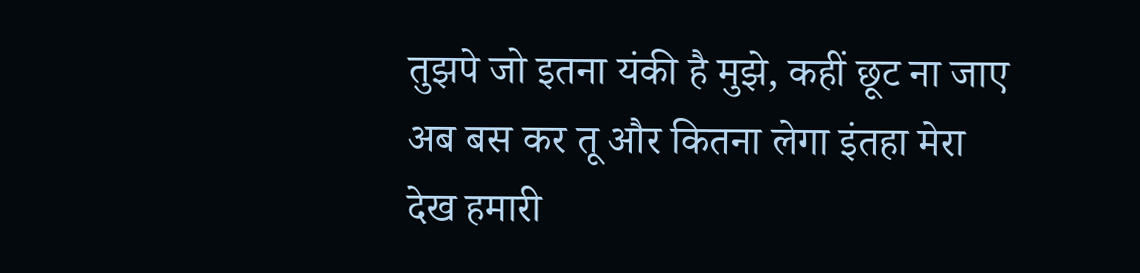तुझपे जो इतना यंकी है मुझे, कहीं छूट ना जाए
अब बस कर तू और कितना लेगा इंतहा मेरा
देख हमारी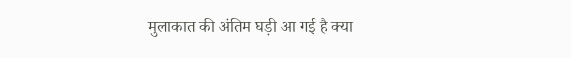मुलाकात की अंतिम घड़ी आ गई है क्या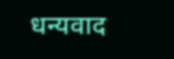धन्यवाद